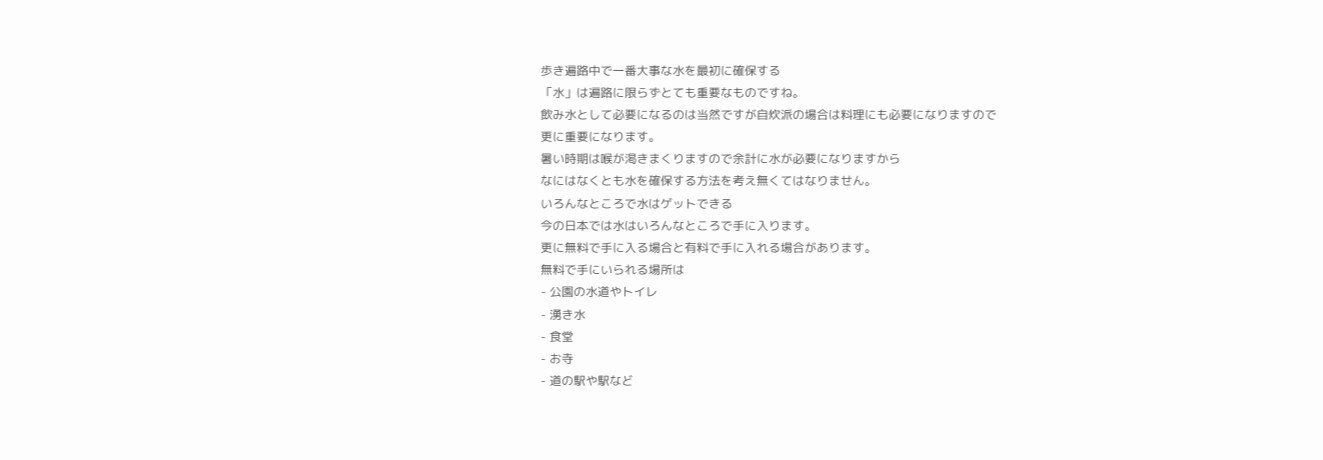歩き遍路中で一番大事な水を最初に確保する
「水」は遍路に限らずとても重要なものですね。
飲み水として必要になるのは当然ですが自炊派の場合は料理にも必要になりますので
更に重要になります。
暑い時期は喉が渇きまくりますので余計に水が必要になりますから
なにはなくとも水を確保する方法を考え無くてはなりません。
いろんなところで水はゲットできる
今の日本では水はいろんなところで手に入ります。
更に無料で手に入る場合と有料で手に入れる場合があります。
無料で手にいられる場所は
- 公園の水道やトイレ
- 湧き水
- 食堂
- お寺
- 道の駅や駅など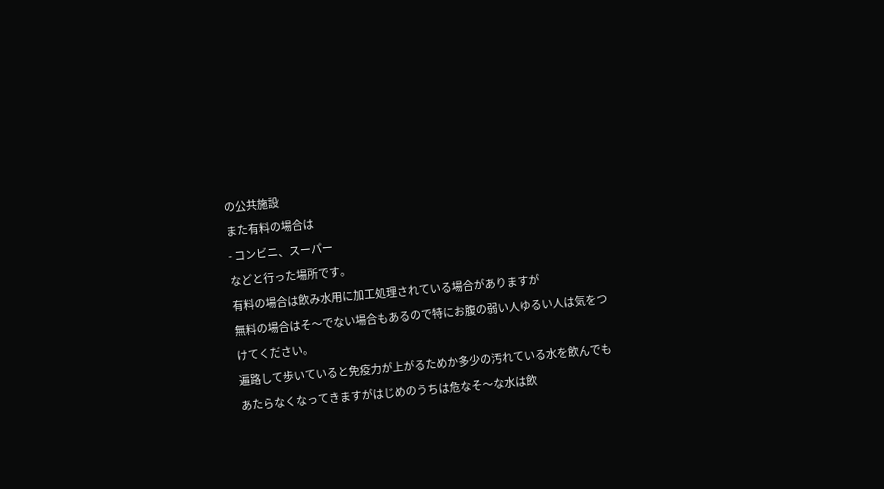の公共施設
また有料の場合は
- コンビニ、スーパー
などと行った場所です。
有料の場合は飲み水用に加工処理されている場合がありますが
無料の場合はそ〜でない場合もあるので特にお腹の弱い人ゆるい人は気をつけてください。
遍路して歩いていると免疫力が上がるためか多少の汚れている水を飲んでも
あたらなくなってきますがはじめのうちは危なそ〜な水は飲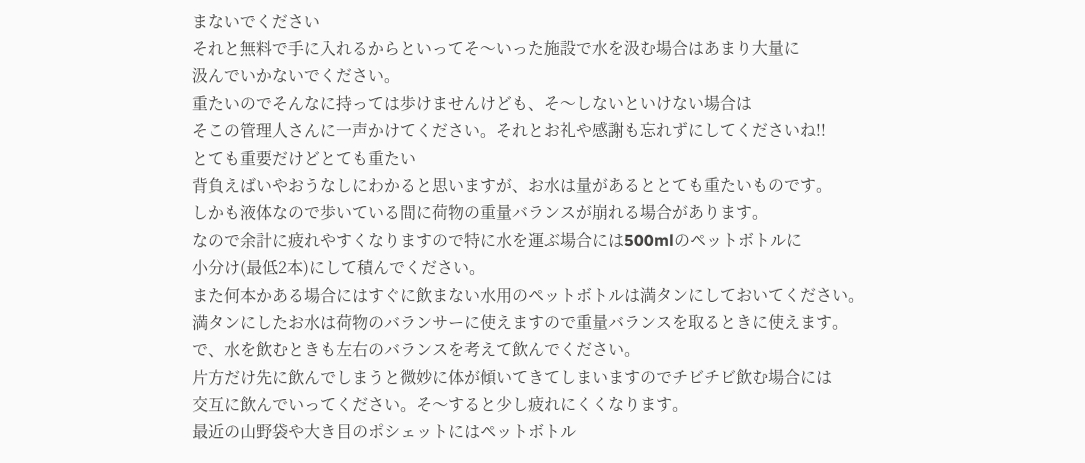まないでください
それと無料で手に入れるからといってそ〜いった施設で水を汲む場合はあまり大量に
汲んでいかないでください。
重たいのでそんなに持っては歩けませんけども、そ〜しないといけない場合は
そこの管理人さんに一声かけてください。それとお礼や感謝も忘れずにしてくださいね!!
とても重要だけどとても重たい
背負えばいやおうなしにわかると思いますが、お水は量があるととても重たいものです。
しかも液体なので歩いている間に荷物の重量バランスが崩れる場合があります。
なので余計に疲れやすくなりますので特に水を運ぶ場合には500mlのペットボトルに
小分け(最低2本)にして積んでください。
また何本かある場合にはすぐに飲まない水用のペットボトルは満タンにしておいてください。
満タンにしたお水は荷物のバランサーに使えますので重量バランスを取るときに使えます。
で、水を飲むときも左右のバランスを考えて飲んでください。
片方だけ先に飲んでしまうと微妙に体が傾いてきてしまいますのでチビチビ飲む場合には
交互に飲んでいってください。そ〜すると少し疲れにくくなります。
最近の山野袋や大き目のポシェットにはペットボトル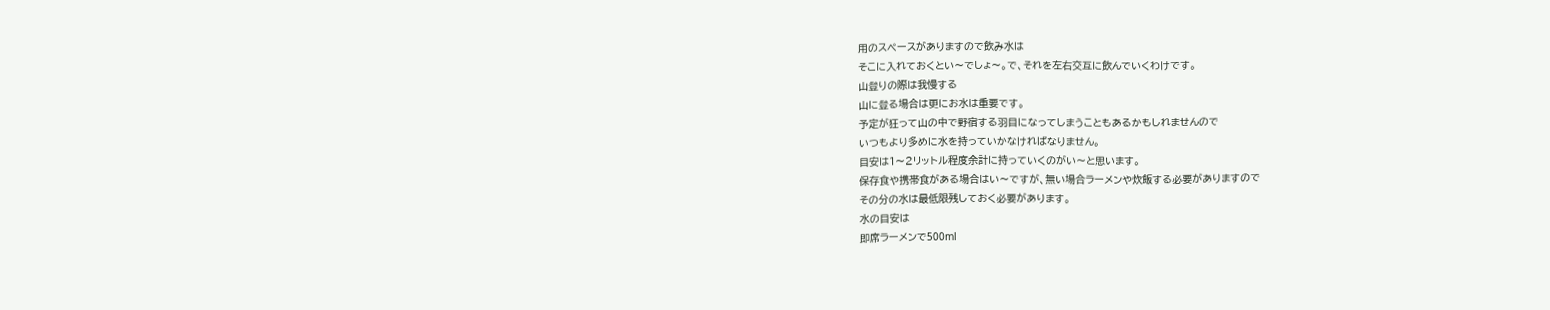用のスペースがありますので飲み水は
そこに入れておくとい〜でしょ〜。で、それを左右交互に飲んでいくわけです。
山登りの際は我慢する
山に登る場合は更にお水は重要です。
予定が狂って山の中で野宿する羽目になってしまうこともあるかもしれませんので
いつもより多めに水を持っていかなければなりません。
目安は1〜2リットル程度余計に持っていくのがい〜と思います。
保存食や携帯食がある場合はい〜ですが、無い場合ラーメンや炊飯する必要がありますので
その分の水は最低限残しておく必要があります。
水の目安は
即席ラーメンで500ml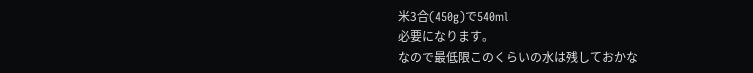米3合(450g)で540ml
必要になります。
なので最低限このくらいの水は残しておかな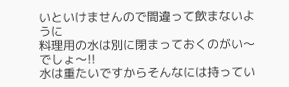いといけませんので間違って飲まないように
料理用の水は別に閉まっておくのがい〜でしょ〜!!
水は重たいですからそんなには持ってい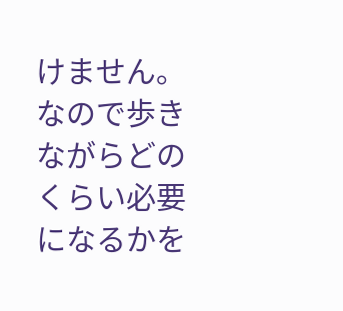けません。
なので歩きながらどのくらい必要になるかを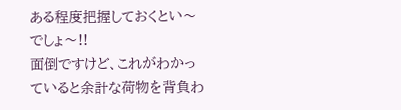ある程度把握しておくとい〜でしょ〜!!
面倒ですけど、これがわかっていると余計な荷物を背負わ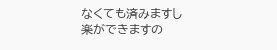なくても済みますし
楽ができますの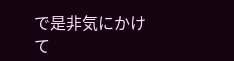で是非気にかけて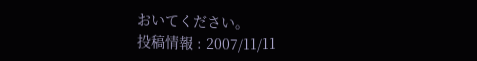おいてください。
投稿情報 : 2007/11/11